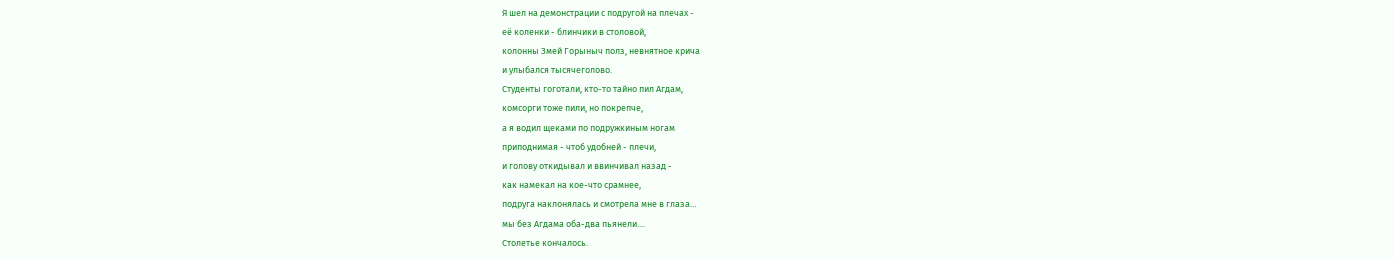Я шел на демонстрации с подругой на плечах -
её коленки - блинчики в столовой,
колонны Змей Горыныч полз, невнятное крича
и улыбался тысячеголово.
Студенты гоготали, кто-то тайно пил Агдам,
комсорги тоже пили, но покрепче,
а я водил щеками по подружкиным ногам
приподнимая - чтоб удобней - плечи,
и голову откидывал и ввинчивал назад -
как намекал на кое-что срамнее,
подруга наклонялась и смотрела мне в глаза…
мы без Агдама оба-два пьянели....
Столетье кончалось.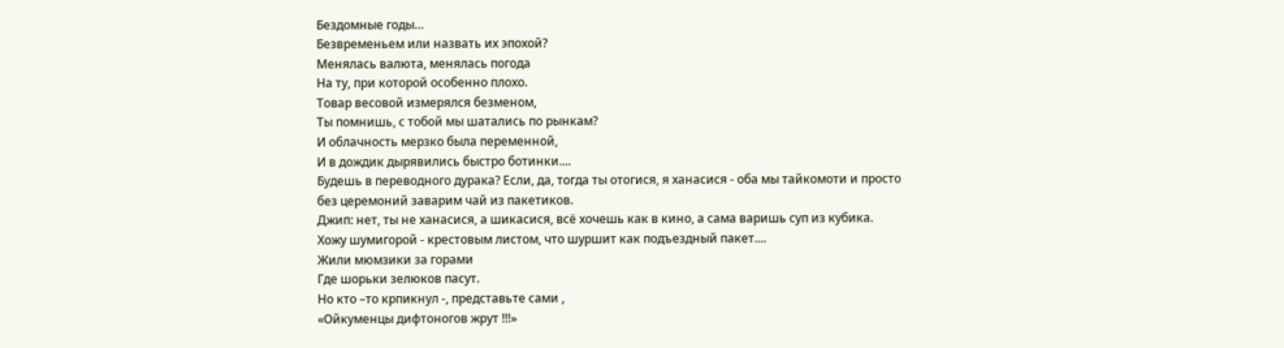Бездомные годы…
Безвременьем или назвать их эпохой?
Менялась валюта, менялась погода
На ту, при которой особенно плохо.
Товар весовой измерялся безменом,
Ты помнишь, с тобой мы шатались по рынкам?
И облачность мерзко была переменной,
И в дождик дырявились быстро ботинки....
Будешь в переводного дурака? Если, да, тогда ты отогися, я ханасися - оба мы тайкомоти и просто без церемоний заварим чай из пакетиков.
Джип: нет, ты не ханасися, а шикасися, всё хочешь как в кино, а сама варишь суп из кубика.
Хожу шумигорой - крестовым листом, что шуршит как подъездный пакет....
Жили мюмзики за горами
Где шорьки зелюков пасут.
Но кто –то крпикнул -, представьте сами ,
«Ойкуменцы дифтоногов жрут !!!»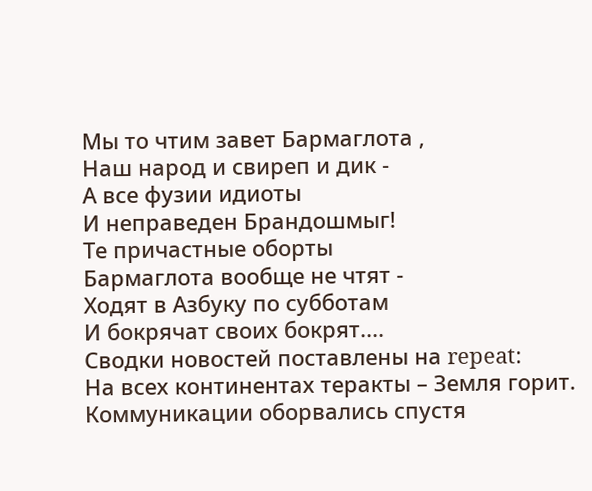Мы то чтим завет Бармаглота ,
Наш народ и свиреп и дик -
А все фузии идиоты
И неправеден Брандошмыг!
Те причастные оборты
Бармаглота вообще не чтят -
Ходят в Азбуку по субботам
И бокрячат своих бокрят....
Сводки новостей поставлены на repeat:
На всех континентах теракты – Земля горит.
Коммуникации оборвались спустя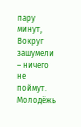пару минут,
Вокруг зашумели – ничего не поймут.
Молодёжь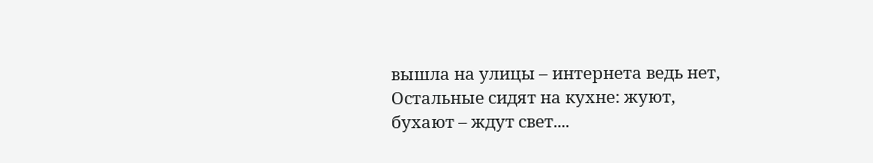вышла на улицы – интернета ведь нет,
Остальные сидят на кухне: жуют, бухают – ждут свет....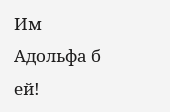Им Адольфа б ей!